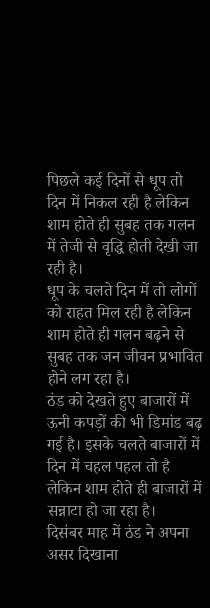पिछले कई दिनों से धूप तो दिन में निकल रही है लेकिन शाम होते ही सुबह तक गलन में तेजी से वृद्धि होती देखी जा रही है।
धूप के चलते दिन में तो लोगों को राहत मिल रही है लेकिन शाम होते ही गलन बढ़ने से सुबह तक जन जीवन प्रभावित होने लग रहा है।
ठंड को देखते हुए बाजारों में ऊनी कपड़ों की भी डिमांड बढ़ गई है। इसके चलते बाजारों में दिन में चहल पहल तो है लेकिन शाम होते ही बाजारों में सन्नाटा हो जा रहा है।
दिसंबर माह में ठंड ने अपना असर दिखाना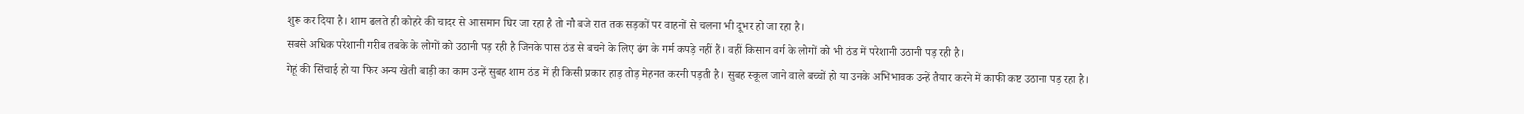शुरू कर दिया है। शाम ढलते ही कोहरे की चादर से आसमान घिर जा रहा है तो नौ बजे रात तक सड़कों पर वाहनों से चलना भी दूभर हो जा रहा है।
सबसे अधिक परेशानी गरीब तबके के लोगों को उठानी पड़ रही है जिनके पास ठंड से बचने के लिए ढंग के गर्म कपड़े नहीं हैं। वहीं किसान वर्ग के लोगों को भी ठंड में परेशानी उठानी पड़ रही है।
गेहूं की सिंचाई हो या फिर अन्य खेती बाड़ी का काम उन्हें सुबह शाम ठंड में ही किसी प्रकार हाड़ तोड़ मेहनत करनी पड़ती है। सुबह स्कूल जाने वाले बच्चों हो या उनके अभिभावक उन्हें तैयार करने में काफी कष्ट उठाना पड़ रहा है।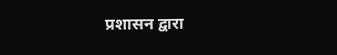प्रशासन द्वारा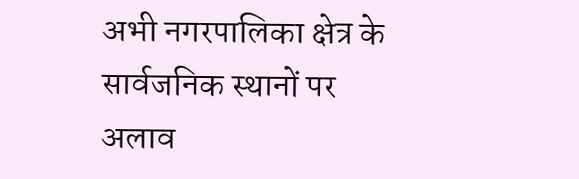अभी नगरपालिका क्षेत्र के सार्वजनिक स्थानों पर अलाव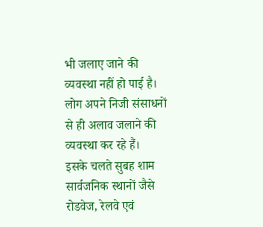भी जलाए जाने की व्यवस्था नहीं हो पाई है। लोग अपने निजी संसाधनों से ही अलाव जलाने की व्यवस्था कर रहे हैं।
इसके चलते सुबह शाम सार्वजनिक स्थानों जैसे रोडवेज, रेलवे एवं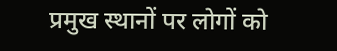प्रमुख स्थानों पर लोगों को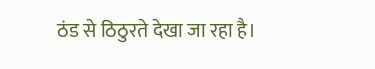ठंड से ठिठुरते देखा जा रहा है।